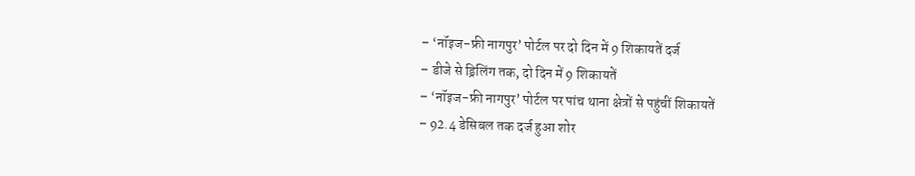– ‘नॉइज-फ्री नागपुर’ पोर्टल पर दो दिन में 9 शिकायतें दर्ज
– डीजे से ड्रिलिंग तक, दो दिन में 9 शिकायतें
– ‘नॉइज-फ्री नागपुर’ पोर्टल पर पांच थाना क्षेत्रों से पहुंचीं शिकायतें
– 92.4 डेसिबल तक दर्ज हुआ शोर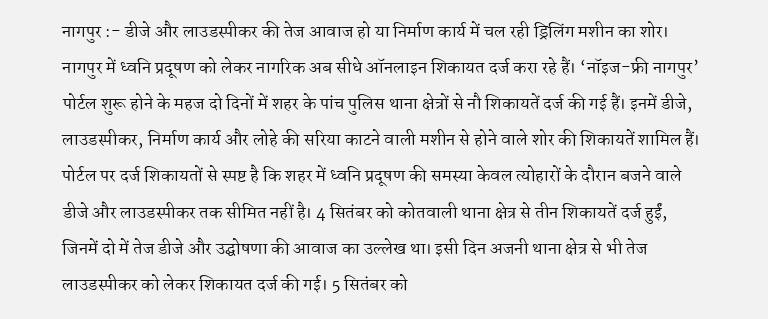नागपुर :- डीजे और लाउडस्पीकर की तेज आवाज हो या निर्माण कार्य में चल रही ड्रिलिंग मशीन का शोर। नागपुर में ध्वनि प्रदूषण को लेकर नागरिक अब सीधे ऑनलाइन शिकायत दर्ज करा रहे हैं। ‘नॉइज-फ्री नागपुर’ पोर्टल शुरू होने के महज दो दिनों में शहर के पांच पुलिस थाना क्षेत्रों से नौ शिकायतें दर्ज की गई हैं। इनमें डीजे, लाउडस्पीकर, निर्माण कार्य और लोहे की सरिया काटने वाली मशीन से होने वाले शोर की शिकायतें शामिल हैं।
पोर्टल पर दर्ज शिकायतों से स्पष्ट है कि शहर में ध्वनि प्रदूषण की समस्या केवल त्योहारों के दौरान बजने वाले डीजे और लाउडस्पीकर तक सीमित नहीं है। 4 सितंबर को कोतवाली थाना क्षेत्र से तीन शिकायतें दर्ज हुईं, जिनमें दो में तेज डीजे और उद्घोषणा की आवाज का उल्लेख था। इसी दिन अजनी थाना क्षेत्र से भी तेज लाउडस्पीकर को लेकर शिकायत दर्ज की गई। 5 सितंबर को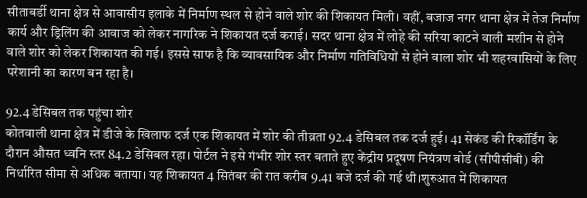सीताबर्डी थाना क्षेत्र से आवासीय इलाके में निर्माण स्थल से होने वाले शोर की शिकायत मिली। वहीं, बजाज नगर थाना क्षेत्र में तेज निर्माण कार्य और ड्रिलिंग की आवाज को लेकर नागरिक ने शिकायत दर्ज कराई। सदर थाना क्षेत्र में लोहे की सरिया काटने वाली मशीन से होने वाले शोर को लेकर शिकायत की गई। इससे साफ है कि व्यावसायिक और निर्माण गतिविधियों से होने वाला शोर भी शहरवासियों के लिए परेशानी का कारण बन रहा है।

92.4 डेसिबल तक पहुंचा शोर
कोतवाली थाना क्षेत्र में डीजे के खिलाफ दर्ज एक शिकायत में शोर की तीव्रता 92.4 डेसिबल तक दर्ज हुई। 41 सेकंड की रिकॉर्डिंग के दौरान औसत ध्वनि स्तर 84.2 डेसिबल रहा। पोर्टल ने इसे गंभीर शोर स्तर बताते हुए केंद्रीय प्रदूषण नियंत्रण बोर्ड (सीपीसीबी) की निर्धारित सीमा से अधिक बताया। यह शिकायत 4 सितंबर की रात करीब 9.41 बजे दर्ज की गई थी।शुरुआत में शिकायत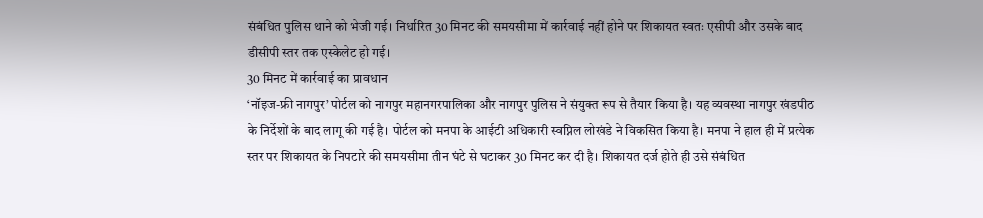संबंधित पुलिस थाने को भेजी गई। निर्धारित 30 मिनट की समयसीमा में कार्रवाई नहीं होने पर शिकायत स्वतः एसीपी और उसके बाद डीसीपी स्तर तक एस्केलेट हो गई।
30 मिनट में कार्रवाई का प्रावधान
‘नॉइज-फ्री नागपुर’ पोर्टल को नागपुर महानगरपालिका और नागपुर पुलिस ने संयुक्त रूप से तैयार किया है। यह व्यवस्था नागपुर खंडपीठ के निर्देशों के बाद लागू की गई है। पोर्टल को मनपा के आईटी अधिकारी स्वप्निल लोखंडे ने विकसित किया है। मनपा ने हाल ही में प्रत्येक स्तर पर शिकायत के निपटारे की समयसीमा तीन घंटे से घटाकर 30 मिनट कर दी है। शिकायत दर्ज होते ही उसे संबंधित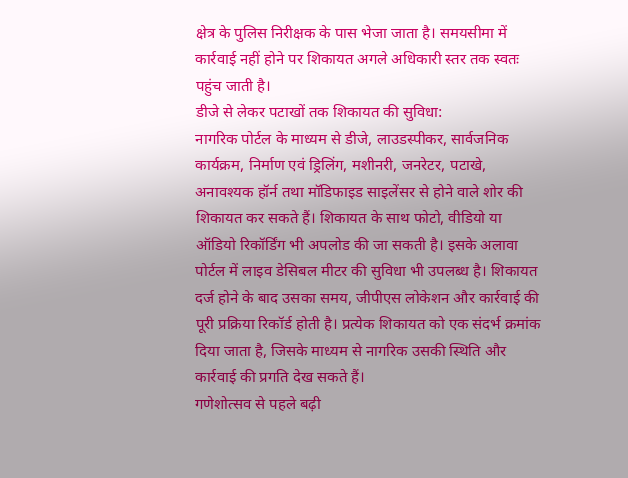क्षेत्र के पुलिस निरीक्षक के पास भेजा जाता है। समयसीमा में कार्रवाई नहीं होने पर शिकायत अगले अधिकारी स्तर तक स्वतः पहुंच जाती है।
डीजे से लेकर पटाखों तक शिकायत की सुविधा:
नागरिक पोर्टल के माध्यम से डीजे, लाउडस्पीकर, सार्वजनिक कार्यक्रम, निर्माण एवं ड्रिलिंग, मशीनरी, जनरेटर, पटाखे, अनावश्यक हॉर्न तथा मॉडिफाइड साइलेंसर से होने वाले शोर की शिकायत कर सकते हैं। शिकायत के साथ फोटो, वीडियो या ऑडियो रिकॉर्डिंग भी अपलोड की जा सकती है। इसके अलावा पोर्टल में लाइव डेसिबल मीटर की सुविधा भी उपलब्ध है। शिकायत दर्ज होने के बाद उसका समय, जीपीएस लोकेशन और कार्रवाई की पूरी प्रक्रिया रिकॉर्ड होती है। प्रत्येक शिकायत को एक संदर्भ क्रमांक दिया जाता है, जिसके माध्यम से नागरिक उसकी स्थिति और कार्रवाई की प्रगति देख सकते हैं।
गणेशोत्सव से पहले बढ़ी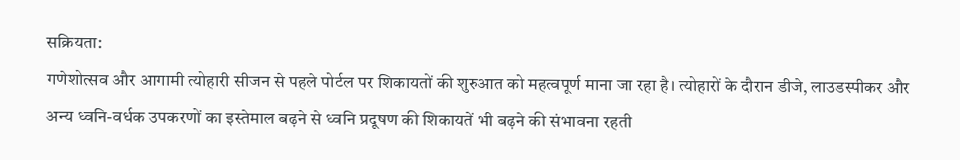सक्रियता:
गणेशोत्सव और आगामी त्योहारी सीजन से पहले पोर्टल पर शिकायतों की शुरुआत को महत्वपूर्ण माना जा रहा है। त्योहारों के दौरान डीजे, लाउडस्पीकर और अन्य ध्वनि-वर्धक उपकरणों का इस्तेमाल बढ़ने से ध्वनि प्रदूषण की शिकायतें भी बढ़ने की संभावना रहती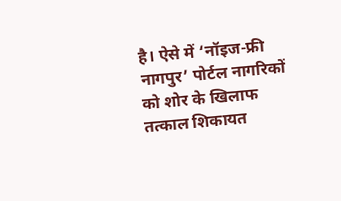है। ऐसे में ‘नॉइज-फ्री नागपुर’ पोर्टल नागरिकों को शोर के खिलाफ तत्काल शिकायत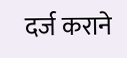दर्ज कराने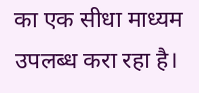का एक सीधा माध्यम उपलब्ध करा रहा है।